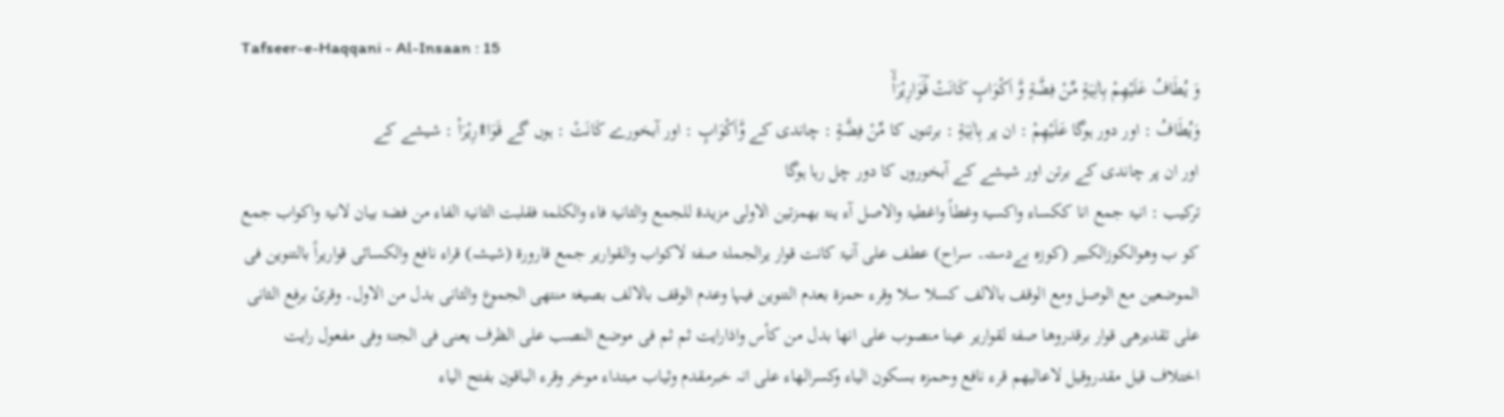Tafseer-e-Haqqani - Al-Insaan : 15
وَ یُطَافُ عَلَیْهِمْ بِاٰنِیَةٍ مِّنْ فِضَّةٍ وَّ اَكْوَابٍ كَانَتْ قَؔوَارِیْرَاۡۙ
وَيُطَافُ : اور دور ہوگا عَلَيْهِمْ : ان پر بِاٰنِيَةٍ : برتنوں کا مِّنْ فِضَّةٍ : چاندی کے وَّاَكْوَابٍ : اور آبخورے كَانَتْ : ہوں گے قَوَا۩رِيْرَا۟ : شیشے کے
اور ان پر چاندی کے برتن اور شیشے کے آبخوروں کا دور چل رہا ہوگا
ترکیب : انیۃ جمع انا ککساء واکسیۃ وغطاً واغطیۃ والاصل آء ینۃ بھمزتین الاولی مزیدۃ للجمع والثانیۃ فاء والکلمۃ فقلبت الثانیۃ الفاء من فضۃ بیان لانیۃ واکواب جمع کو ب وھوالکوزالکبیر (کوزہ بےدستہ۔ سراح) عطف علی آنیۃ کانت قوار یرالجملۃ صفۃ لاکواب والقواریر جمع قارورۃ (شیشہ) قراء نافع والکسائی قواریراً بالتنوین فی الموضعین مع الوصل ومع الوقف بالالف کسلا سلا وقرء حمزۃ بعدم التنوین فیہا وعدم الوقف بالالف بصیغۃ منتھی الجموع والثانی بدل من الاول۔ وقریٔ برفع الثانی علی تقدیرھی قوار برقدروھا صفۃ لقواریر عینا منصوب علی انھا بدل من کأس واذارایت ثم ثم فی موضع النصب علی الظرف یعنی فی الجنۃ وفی مفعول رایت اختلاف قیل مقدروقیل لاعالیھم قرء نافع وحمزہ بسکون الیاء وکسرالھاء علی انہ خبرمقدم وثیاب مبتداء موخر وقرء الباقون بفتح الیاء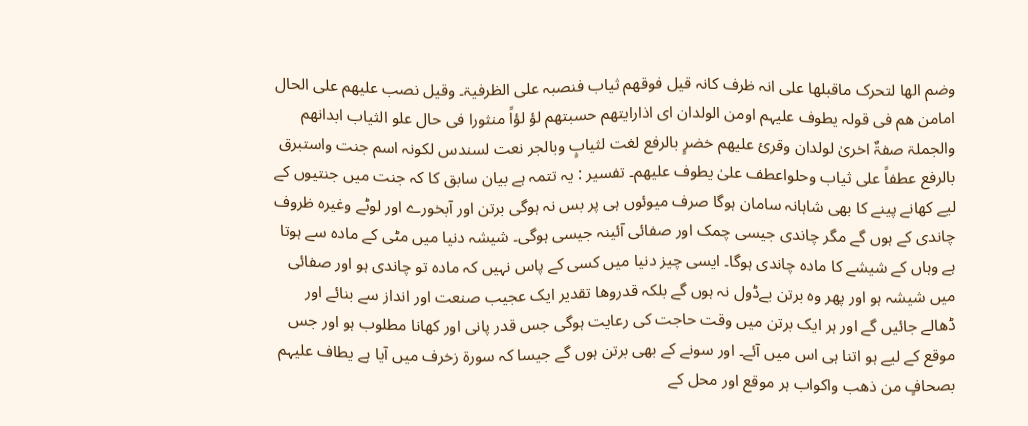وضم الھا لتحرک ماقبلھا علی انہ ظرف کانہ قیل فوقھم ثیاب فنصبہ علی الظرفیۃ۔ وقیل نصب علیھم علی الحال امامن ھم فی قولہ یطوف علیہم اومن الولدان ای اذارایتھم حسبتھم لؤ لؤاً منثورا فی حال علو الثیاب ابدانھم والجملۃ صفۃٌ اخریٰ لولدان وقریٔ علیھم خضرٍ بالرفع لغت لثیابٍ وبالجر نعت لسندس لکونہ اسم جنت واستبرق بالرفع عطفاً علی ثیاب وحلواعطف علیٰ یطوف علیھم۔ تفسیر : یہ تتمہ ہے بیان سابق کا کہ جنت میں جنتیوں کے لیے کھانے پینے کا بھی شاہانہ سامان ہوگا صرف میوئوں ہی پر بس نہ ہوگی برتن اور آبخورے اور لوٹے وغیرہ ظروف چاندی کے ہوں گے مگر چاندی جیسی چمک اور صفائی آئینہ جیسی ہوگی۔ شیشہ دنیا میں مٹی کے مادہ سے ہوتا ہے وہاں کے شیشے کا مادہ چاندی ہوگا۔ ایسی چیز دنیا میں کسی کے پاس نہیں کہ مادہ تو چاندی ہو اور صفائی میں شیشہ ہو اور پھر وہ برتن بےڈول نہ ہوں گے بلکہ قدروھا تقدیر ایک عجیب صنعت اور انداز سے بنائے اور ڈھالے جائیں گے اور ہر ایک برتن میں وقت حاجت کی رعایت ہوگی جس قدر پانی اور کھانا مطلوب ہو اور جس موقع کے لیے ہو اتنا ہی اس میں آئے۔ اور سونے کے بھی برتن ہوں گے جیسا کہ سورة زخرف میں آیا ہے یطاف علیہم بصحافٍ من ذھب واکواب ہر موقع اور محل کے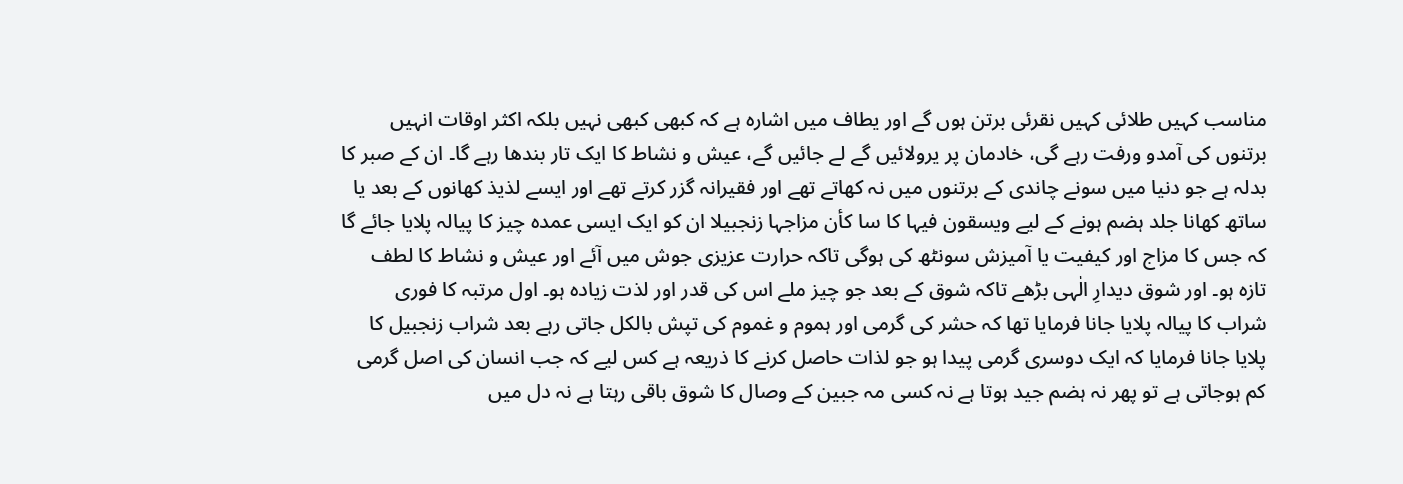مناسب کہیں طلائی کہیں نقرئی برتن ہوں گے اور یطاف میں اشارہ ہے کہ کبھی کبھی نہیں بلکہ اکثر اوقات انہیں برتنوں کی آمدو ورفت رہے گی، خادمان پر یرولائیں گے لے جائیں گے، عیش و نشاط کا ایک تار بندھا رہے گا۔ ان کے صبر کا بدلہ ہے جو دنیا میں سونے چاندی کے برتنوں میں نہ کھاتے تھے اور فقیرانہ گزر کرتے تھے اور ایسے لذیذ کھانوں کے بعد یا ساتھ کھانا جلد ہضم ہونے کے لیے ویسقون فیہا کا سا کأن مزاجہا زنجبیلا ان کو ایک ایسی عمدہ چیز کا پیالہ پلایا جائے گا کہ جس کا مزاج اور کیفیت یا آمیزش سونٹھ کی ہوگی تاکہ حرارت عزیزی جوش میں آئے اور عیش و نشاط کا لطف تازہ ہو۔ اور شوق دیدارِ الٰہی بڑھے تاکہ شوق کے بعد جو چیز ملے اس کی قدر اور لذت زیادہ ہو۔ اول مرتبہ کا فوری شراب کا پیالہ پلایا جانا فرمایا تھا کہ حشر کی گرمی اور ہموم و غموم کی تپش بالکل جاتی رہے بعد شراب زنجبیل کا پلایا جانا فرمایا کہ ایک دوسری گرمی پیدا ہو جو لذات حاصل کرنے کا ذریعہ ہے کس لیے کہ جب انسان کی اصل گرمی کم ہوجاتی ہے تو پھر نہ ہضم جید ہوتا ہے نہ کسی مہ جبین کے وصال کا شوق باقی رہتا ہے نہ دل میں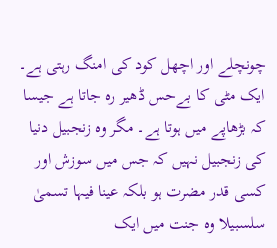چونچلے اور اچھل کود کی امنگ رہتی ہے۔ ایک مٹی کا بےحس ڈھیر رہ جاتا ہے جیسا کہ بڑھاپے میں ہوتا ہے۔ مگر وہ زنجبیل دنیا کی زنجبیل نہیں کہ جس میں سوزش اور کسی قدر مضرت ہو بلکہ عینا فیہا تسمیٰ سلسبیلا وہ جنت میں ایک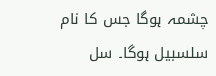چشمہ ہوگا جس کا نام سلسبیل ہوگا۔ سل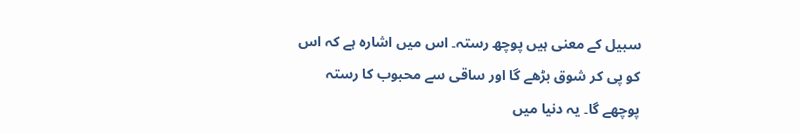سبیل کے معنی ہیں پوچھ رستہ۔ اس میں اشارہ ہے کہ اس کو پی کر شوق بڑھے گا اور ساقی سے محبوب کا رستہ پوچھے گا۔ یہ دنیا میں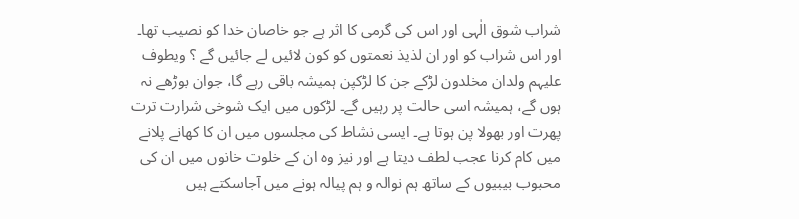شراب شوق الٰہی اور اس کی گرمی کا اثر ہے جو خاصان خدا کو نصیب تھا۔ اور اس شراب کو اور ان لذیذ نعمتوں کو کون لائیں لے جائیں گے ؟ ویطوف علیہم ولدان مخلدون لڑکے جن کا لڑکپن ہمیشہ باقی رہے گا، جوان بوڑھے نہ ہوں گے، ہمیشہ اسی حالت پر رہیں گے۔ لڑکوں میں ایک شوخی شرارت ترت پھرت اور بھولا پن ہوتا ہے۔ ایسی نشاط کی مجلسوں میں ان کا کھانے پلانے میں کام کرنا عجب لطف دیتا ہے اور نیز وہ ان کے خلوت خانوں میں ان کی محبوب بیبیوں کے ساتھ ہم نوالہ و ہم پیالہ ہونے میں آجاسکتے ہیں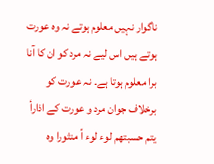ناگوار نہیں معلوم ہوتے نہ وہ عورت ہوتے ہیں اس لیے نہ مرد کو ان کا آنا برا معلوم ہوتا ہے۔ نہ عورت کو برخلاف جوان مرد و عورت کے اذارأ یتم حسبتھم لوء لوء اً منثورا وہ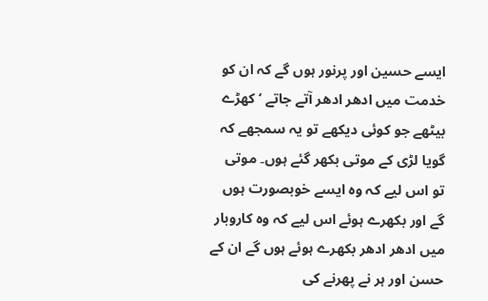ایسے حسین اور پرنور ہوں گے کہ ان کو خدمت میں ادھر ادھر آتے جاتے ‘ کھڑے بیٹھے جو کوئی دیکھے تو یہ سمجھے کہ گویا لڑی کے موتی بکھر گئے ہوں۔ موتی تو اس لیے کہ وہ ایسے خوبصورت ہوں گے اور بکھرے ہوئے اس لیے کہ وہ کاروبار میں ادھر ادھر بکھرے ہوئے ہوں گے ان کے حسن اور ہر نے پھرنے کی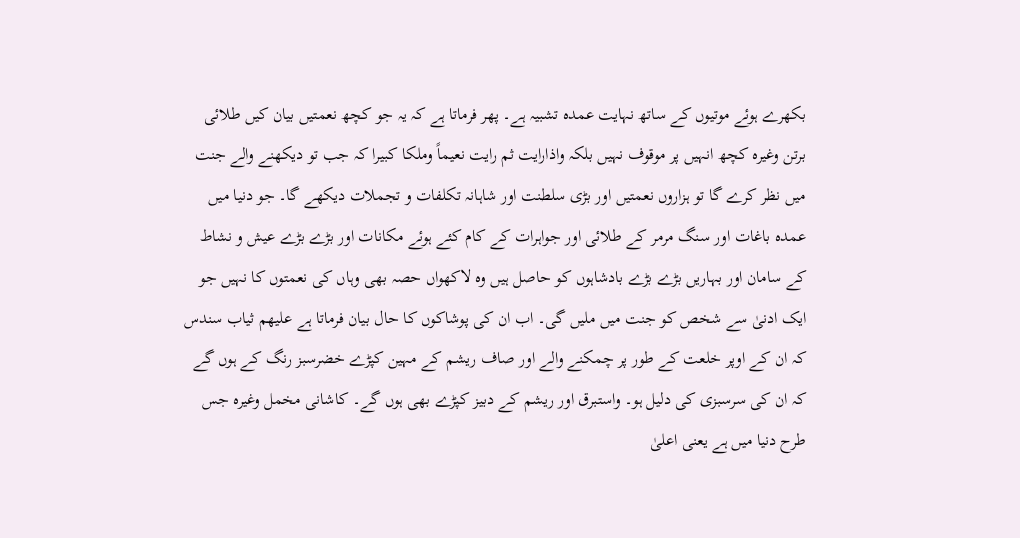بکھرے ہوئے موتیوں کے ساتھ نہایت عمدہ تشبیہ ہے۔ پھر فرماتا ہے کہ یہ جو کچھ نعمتیں بیان کیں طلائی برتن وغیرہ کچھ انہیں پر موقوف نہیں بلکہ واذارایت ثم رایت نعیماً وملکا کبیرا کہ جب تو دیکھنے والے جنت میں نظر کرے گا تو ہزاروں نعمتیں اور بڑی سلطنت اور شاہانہ تکلفات و تجملات دیکھے گا۔ جو دنیا میں عمدہ باغات اور سنگ مرمر کے طلائی اور جواہرات کے کام کئے ہوئے مکانات اور بڑے بڑے عیش و نشاط کے سامان اور بہاریں بڑے بڑے بادشاہوں کو حاصل ہیں وہ لاکھواں حصہ بھی وہاں کی نعمتوں کا نہیں جو ایک ادنیٰ سے شخص کو جنت میں ملیں گی۔ اب ان کی پوشاکوں کا حال بیان فرماتا ہے علیھم ثیاب سندس کہ ان کے اوپر خلعت کے طور پر چمکنے والے اور صاف ریشم کے مہین کپڑے خضرسبز رنگ کے ہوں گے کہ ان کی سرسبزی کی دلیل ہو۔ واستبرق اور ریشم کے دبیز کپڑے بھی ہوں گے۔ کاشانی مخمل وغیرہ جس طرح دنیا میں ہے یعنی اعلیٰ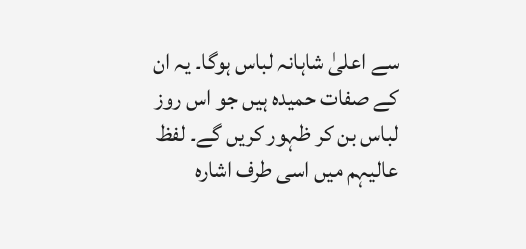سے اعلیٰ شاہانہ لباس ہوگا۔ یہ ان کے صفات حمیدہ ہیں جو اس روز لباس بن کر ظہور کریں گے۔ لفظ عالیہم میں اسی طرف اشارہ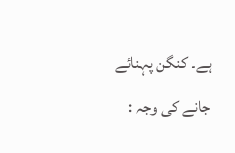ہے۔ کنگن پہنائے جانے کی وجہ :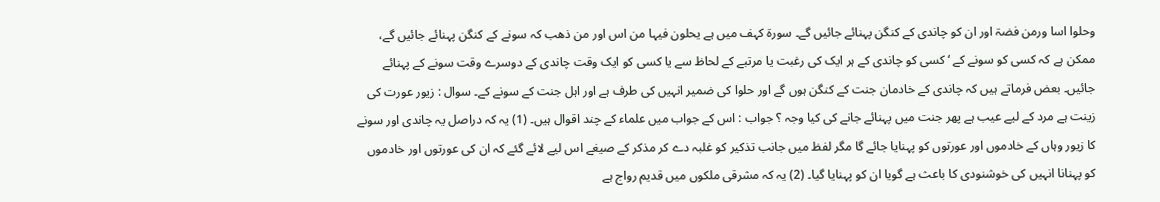وحلوا اسا ورمن فضۃ اور ان کو چاندی کے کنگن پہنائے جائیں گے۔ سورة کہف میں ہے یحلون فیہا من اس اور من ذھب کہ سونے کے کنگن پہنائے جائیں گے، ممکن ہے کہ کسی کو سونے کے ‘ کسی کو چاندی کے ہر ایک کی رغبت یا مرتبے کے لحاظ سے یا کسی کو ایک وقت چاندی کے دوسرے وقت سونے کے پہنائے جائیں۔ بعض فرماتے ہیں کہ چاندی کے خادمان جنت کے کنگن ہوں گے اور حلوا کی ضمیر انہیں کی طرف ہے اور اہل جنت کے سونے کے۔ سوال : زیور عورت کی زینت ہے مرد کے لیے عیب ہے پھر جنت میں پہنائے جانے کی کیا وجہ ؟ جواب : اس کے جواب میں علماء کے چند اقوال ہیں۔ (1) یہ کہ دراصل یہ چاندی اور سونے کا زیور وہاں کے خادموں اور عورتوں کو پہنایا جائے گا مگر لفظ میں جانب تذکیر کو غلبہ دے کر مذکر کے صیغے اس لیے لائے گئے کہ ان کی عورتوں اور خادموں کو پہنانا انہیں کی خوشنودی کا باعث ہے گویا ان کو پہنایا گیا۔ (2) یہ کہ مشرقی ملکوں میں قدیم رواج ہے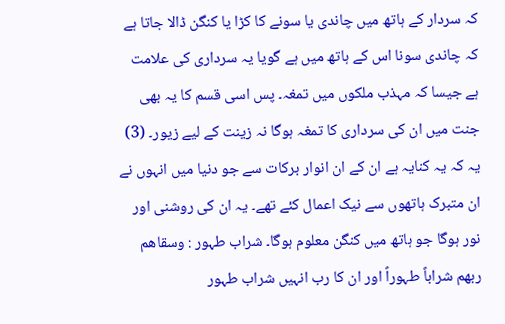کہ سردار کے ہاتھ میں چاندی یا سونے کا کڑا یا کنگن ڈالا جاتا ہے کہ چاندی سونا اس کے ہاتھ میں ہے گویا یہ سرداری کی علامت ہے جیسا کہ مہذب ملکوں میں تمغہ۔ پس اسی قسم کا یہ بھی جنت میں ان کی سرداری کا تمغہ ہوگا نہ زینت کے لیے زیور۔ (3) یہ کہ یہ کنایہ ہے ان کے ان انوار برکات سے جو دنیا میں انہوں نے ان متبرک ہاتھوں سے نیک اعمال کئے تھے۔ یہ ان کی روشنی اور نور ہوگا جو ہاتھ میں کنگن معلوم ہوگا۔ شراب طہور : وسقاھم ربھم شراباً طہوراً اور ان کا رب انہیں شراب طہور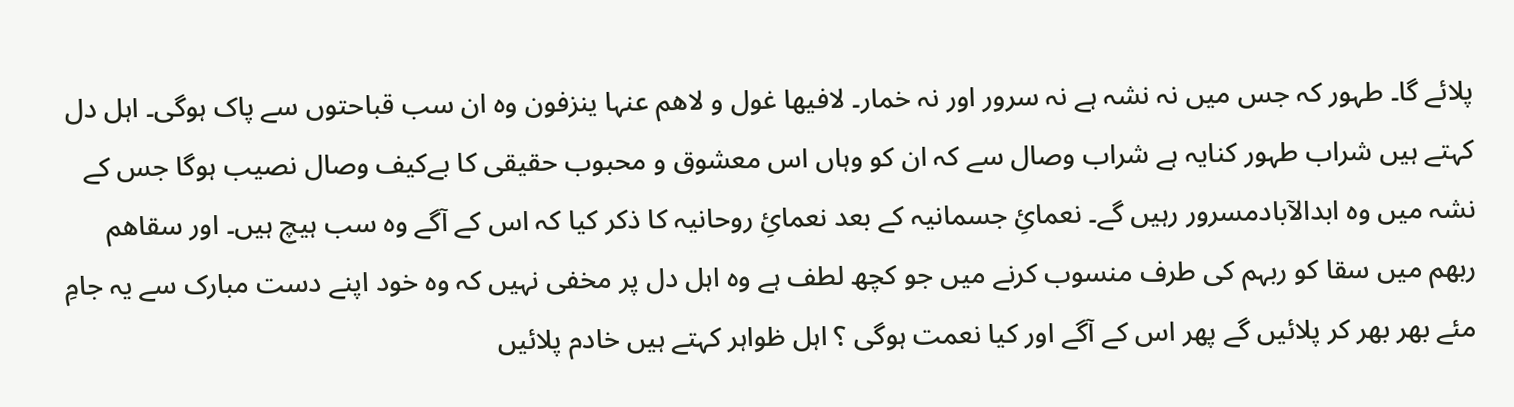پلائے گا۔ طہور کہ جس میں نہ نشہ ہے نہ سرور اور نہ خمار۔ لافیھا غول و لاھم عنہا ینزفون وہ ان سب قباحتوں سے پاک ہوگی۔ اہل دل کہتے ہیں شراب طہور کنایہ ہے شراب وصال سے کہ ان کو وہاں اس معشوق و محبوب حقیقی کا بےکیف وصال نصیب ہوگا جس کے نشہ میں وہ ابدالآبادمسرور رہیں گے۔ نعمائِ جسمانیہ کے بعد نعمائِ روحانیہ کا ذکر کیا کہ اس کے آگے وہ سب ہیچ ہیں۔ اور سقاھم ربھم میں سقا کو ربہم کی طرف منسوب کرنے میں جو کچھ لطف ہے وہ اہل دل پر مخفی نہیں کہ وہ خود اپنے دست مبارک سے یہ جامِ مئے بھر بھر کر پلائیں گے پھر اس کے آگے اور کیا نعمت ہوگی ؟ اہل ظواہر کہتے ہیں خادم پلائیں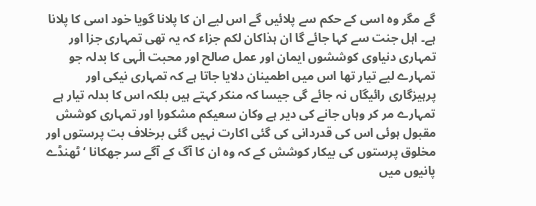گے مگر وہ اسی کے حکم سے پلائیں گے اس لیے ان کا پلانا گویا خود اسی کا پلانا ہے۔ اہل جنت سے کہا جائے گا ان ہذاکان لکم جزاء کہ یہ تھی تمہاری جزا اور تمہاری دنیاوی کوششوں ایمان اور عمل صالح اور محبت الٰہی کا بدلہ جو تمہارے لیے تیار تھا اس میں اطمینان دلایا جاتا ہے کہ تمہاری نیکی اور پرہیزگاری رائیگاں نہ جائے گی جیسا کہ منکر کہتے ہیں بلکہ اس کا بدلہ تیار ہے تمہارے مر کر وہاں جانے کی دیر ہے وکان سعیکم مشکورا اور تمہاری کوشش مقبول ہوئی اس کی قدردانی کی گئی اکارت نہیں گئی برخلاف بت پرستوں اور مخلوق پرستوں کی بیکار کوشش کے کہ وہ ان کا آگ کے آگے سر جھکانا ‘ ٹھنڈے پانیوں میں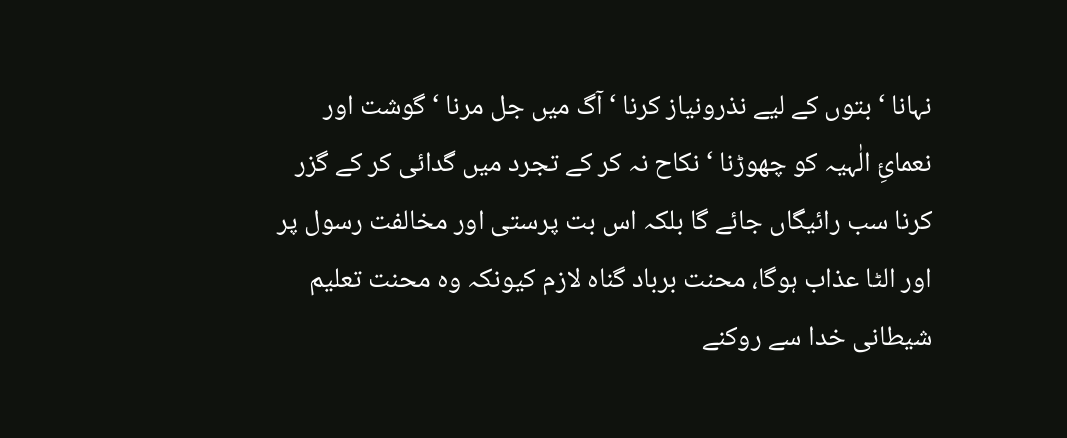نہانا ‘ بتوں کے لیے نذرونیاز کرنا ‘ آگ میں جل مرنا ‘ گوشت اور نعمائِ الٰہیہ کو چھوڑنا ‘ نکاح نہ کر کے تجرد میں گدائی کر کے گزر کرنا سب رائیگاں جائے گا بلکہ اس بت پرستی اور مخالفت رسول پر اور الٹا عذاب ہوگا، محنت برباد گناہ لازم کیونکہ وہ محنت تعلیم شیطانی خدا سے روکنے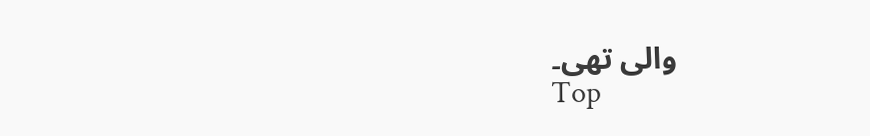والی تھی۔
Top